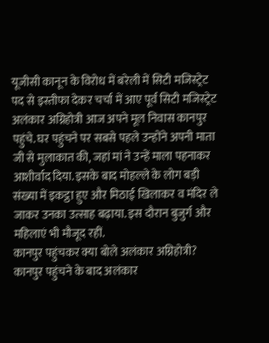यूजीसी कानून के विरोध में बरेली में सिटी मजिस्ट्रेट पद से इस्तीफा देकर चर्चा में आए पूर्व सिटी मजिस्ट्रेट अलंकार अग्निहोत्री आज अपने मूल निवास कानपुर पहुंचे. घर पहुंचने पर सबसे पहले उन्होंने अपनी माता जी से मुलाकात की, जहां मां ने उन्हें माला पहनाकर आशीर्वाद दिया. इसके बाद मोहल्ले के लोग बड़ी संख्या में इकट्ठा हुए और मिठाई खिलाकर व मंदिर ले जाकर उनका उत्साह बढ़ाया. इस दौरान बुजुर्ग और महिलाएं भी मौजूद रहीं.
कानपुर पहुंचकर क्या बोले अलंकार अग्निहोत्री?
कानपुर पहुंचने के बाद अलंकार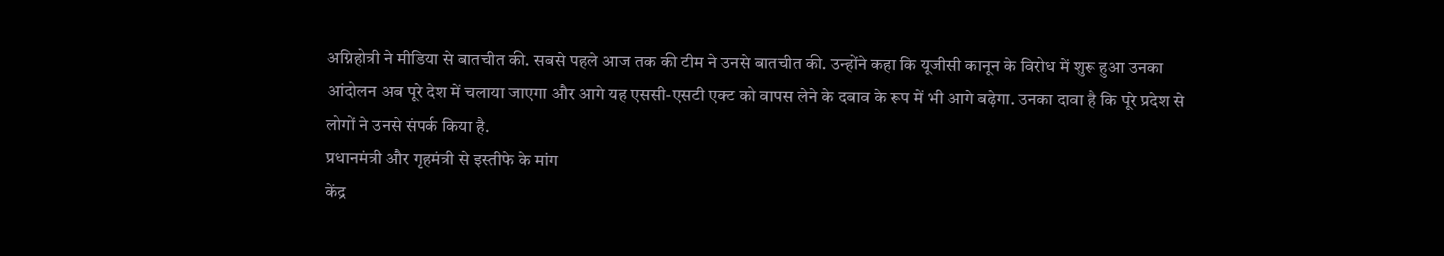अग्निहोत्री ने मीडिया से बातचीत की. सबसे पहले आज तक की टीम ने उनसे बातचीत की. उन्होंने कहा कि यूजीसी कानून के विरोध में शुरू हुआ उनका आंदोलन अब पूरे देश में चलाया जाएगा और आगे यह एससी-एसटी एक्ट को वापस लेने के दबाव के रूप में भी आगे बढ़ेगा. उनका दावा है कि पूरे प्रदेश से लोगों ने उनसे संपर्क किया है.
प्रधानमंत्री और गृहमंत्री से इस्तीफे के मांग
केंद्र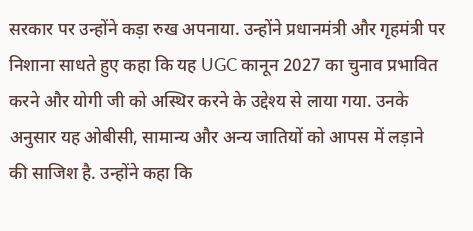सरकार पर उन्होंने कड़ा रुख अपनाया. उन्होंने प्रधानमंत्री और गृहमंत्री पर निशाना साधते हुए कहा कि यह UGC कानून 2027 का चुनाव प्रभावित करने और योगी जी को अस्थिर करने के उद्देश्य से लाया गया. उनके अनुसार यह ओबीसी, सामान्य और अन्य जातियों को आपस में लड़ाने की साजिश है. उन्होंने कहा कि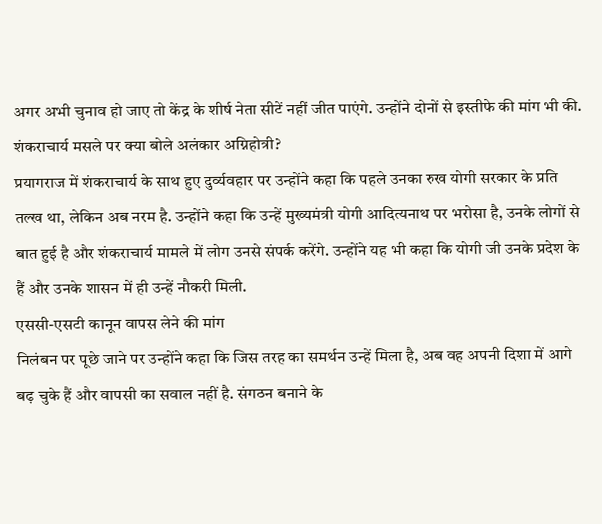अगर अभी चुनाव हो जाए तो केंद्र के शीर्ष नेता सीटें नहीं जीत पाएंगे. उन्होंने दोनों से इस्तीफे की मांग भी की.
शंकराचार्य मसले पर क्या बोले अलंकार अग्निहोत्री?
प्रयागराज में शंकराचार्य के साथ हुए दुर्व्यवहार पर उन्होंने कहा कि पहले उनका रुख योगी सरकार के प्रति तल्ख था, लेकिन अब नरम है. उन्होंने कहा कि उन्हें मुख्यमंत्री योगी आदित्यनाथ पर भरोसा है, उनके लोगों से बात हुई है और शंकराचार्य मामले में लोग उनसे संपर्क करेंगे. उन्होंने यह भी कहा कि योगी जी उनके प्रदेश के हैं और उनके शासन में ही उन्हें नौकरी मिली.
एससी-एसटी कानून वापस लेने की मांग
निलंबन पर पूछे जाने पर उन्होंने कहा कि जिस तरह का समर्थन उन्हें मिला है, अब वह अपनी दिशा में आगे बढ़ चुके हैं और वापसी का सवाल नहीं है. संगठन बनाने के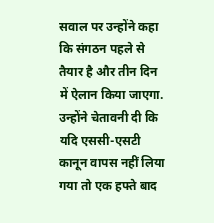सवाल पर उन्होंने कहा कि संगठन पहले से तैयार है और तीन दिन में ऐलान किया जाएगा. उन्होंने चेतावनी दी कि यदि एससी-एसटी कानून वापस नहीं लिया गया तो एक हफ्ते बाद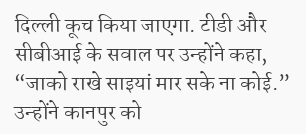दिल्ली कूच किया जाएगा. टीडी और सीबीआई के सवाल पर उन्होंने कहा, “जाको राखे साइयां मार सके ना कोई.” उन्होंने कानपुर को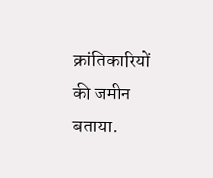क्रांतिकारियों की जमीन बताया.